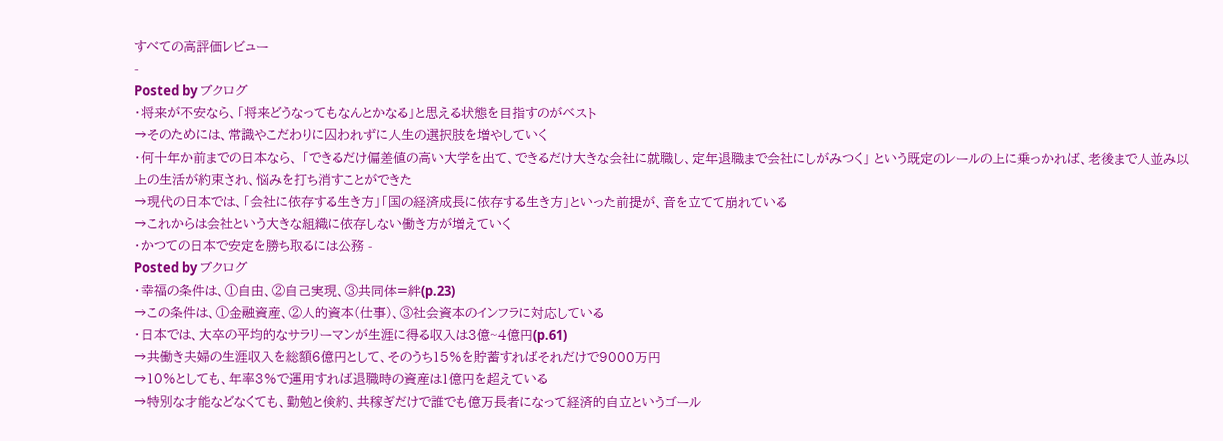すべての高評価レビュー
-
Posted by ブクログ
・将来が不安なら、「将来どうなってもなんとかなる」と思える状態を目指すのがベスト
→そのためには、常識やこだわりに囚われずに人生の選択肢を増やしていく
・何十年か前までの日本なら、 「できるだけ偏差値の高い大学を出て、できるだけ大きな会社に就職し、定年退職まで会社にしがみつく」 という既定のレールの上に乗っかれば、老後まで人並み以上の生活が約束され、悩みを打ち消すことができた
→現代の日本では、「会社に依存する生き方」「国の経済成長に依存する生き方」といった前提が、音を立てて崩れている
→これからは会社という大きな組織に依存しない働き方が増えていく
・かつての日本で安定を勝ち取るには公務 -
Posted by ブクログ
・幸福の条件は、①自由、②自己実現、③共同体=絆(p.23)
→この条件は、①金融資産、②人的資本(仕事)、③社会資本のインフラに対応している
・日本では、大卒の平均的なサラリーマンが生涯に得る収入は3億~4億円(p.61)
→共働き夫婦の生涯収入を総額6億円として、そのうち15%を貯蓄すればそれだけで9000万円
→10%としても、年率3%で運用すれば退職時の資産は1億円を超えている
→特別な才能などなくても、勤勉と倹約、共稼ぎだけで誰でも億万長者になって経済的自立というゴール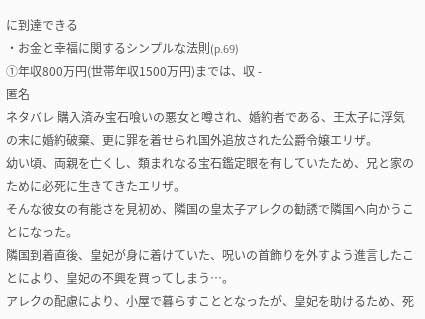に到達できる
・お金と幸福に関するシンプルな法則(p.69)
①年収800万円(世帯年収1500万円)までは、収 -
匿名
ネタバレ 購入済み宝石喰いの悪女と噂され、婚約者である、王太子に浮気の末に婚約破棄、更に罪を着せられ国外追放された公爵令嬢エリザ。
幼い頃、両親を亡くし、類まれなる宝石鑑定眼を有していたため、兄と家のために必死に生きてきたエリザ。
そんな彼女の有能さを見初め、隣国の皇太子アレクの勧誘で隣国へ向かうことになった。
隣国到着直後、皇妃が身に着けていた、呪いの首飾りを外すよう進言したことにより、皇妃の不興を買ってしまう…。
アレクの配慮により、小屋で暮らすこととなったが、皇妃を助けるため、死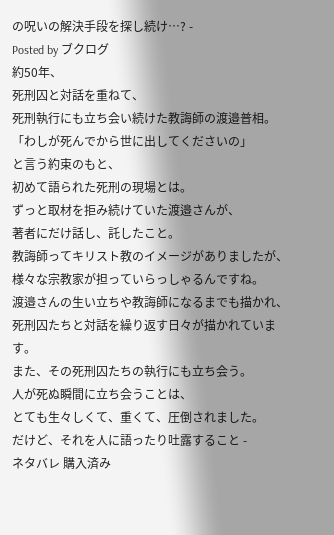の呪いの解決手段を探し続け…? -
Posted by ブクログ
約50年、
死刑囚と対話を重ねて、
死刑執行にも立ち会い続けた教誨師の渡邉普相。
「わしが死んでから世に出してくださいの」
と言う約束のもと、
初めて語られた死刑の現場とは。
ずっと取材を拒み続けていた渡邉さんが、
著者にだけ話し、託したこと。
教誨師ってキリスト教のイメージがありましたが、
様々な宗教家が担っていらっしゃるんですね。
渡邉さんの生い立ちや教誨師になるまでも描かれ、
死刑囚たちと対話を繰り返す日々が描かれています。
また、その死刑囚たちの執行にも立ち会う。
人が死ぬ瞬間に立ち会うことは、
とても生々しくて、重くて、圧倒されました。
だけど、それを人に語ったり吐露すること -
ネタバレ 購入済み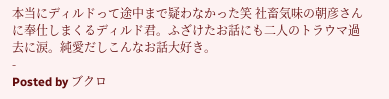本当にディルドって途中まで疑わなかった笑 社畜気味の朝彦さんに奉仕しまくるディルド君。ふざけたお話にも二人のトラウマ過去に涙。純愛だしこんなお話大好き。
-
Posted by ブクロ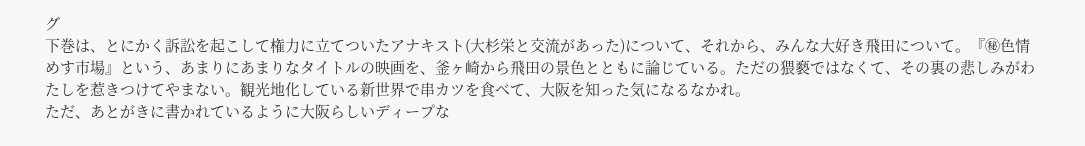グ
下巻は、とにかく訴訟を起こして権力に立てついたアナキスト(大杉栄と交流があった)について、それから、みんな大好き飛田について。『㊙色情めす市場』という、あまりにあまりなタイトルの映画を、釜ヶ崎から飛田の景色とともに論じている。ただの猥褻ではなくて、その裏の悲しみがわたしを惹きつけてやまない。観光地化している新世界で串カツを食べて、大阪を知った気になるなかれ。
ただ、あとがきに書かれているように大阪らしいディープな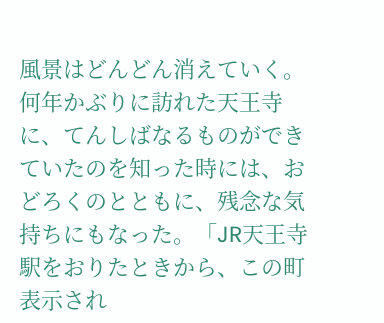風景はどんどん消えていく。何年かぶりに訪れた天王寺に、てんしばなるものができていたのを知った時には、おどろくのとともに、残念な気持ちにもなった。「JR天王寺駅をおりたときから、この町
表示され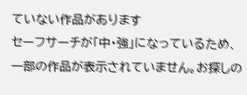ていない作品があります
セーフサーチが「中・強」になっているため、一部の作品が表示されていません。お探しの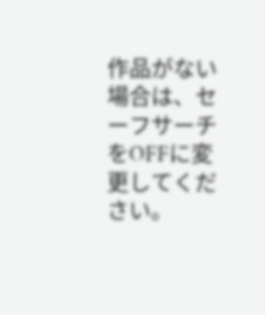作品がない場合は、セーフサーチをOFFに変更してください。